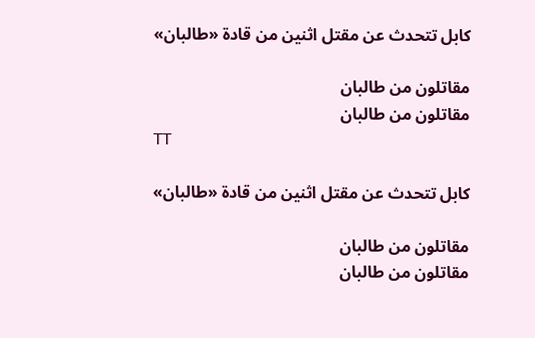كابل تتحدث عن مقتل اثنين من قادة «طالبان»

مقاتلون من طالبان
مقاتلون من طالبان
TT

كابل تتحدث عن مقتل اثنين من قادة «طالبان»

مقاتلون من طالبان
مقاتلون من طالبان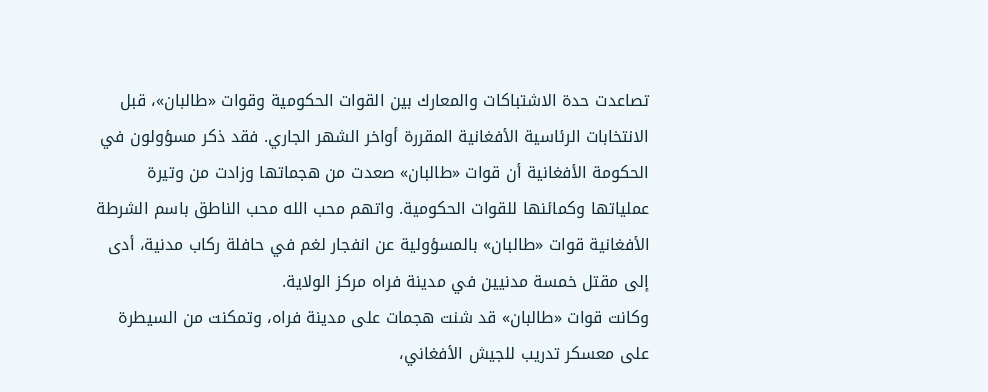تصاعدت حدة الاشتباكات والمعارك بين القوات الحكومية وقوات «طالبان»، قبل الانتخابات الرئاسية الأفغانية المقررة أواخر الشهر الجاري. فقد ذكر مسؤولون في الحكومة الأفغانية أن قوات «طالبان» صعدت من هجماتها وزادت من وتيرة عملياتها وكمائنها للقوات الحكومية. واتهم محب الله محب الناطق باسم الشرطة الأفغانية قوات «طالبان» بالمسؤولية عن انفجار لغم في حافلة ركاب مدنية، أدى إلى مقتل خمسة مدنيين في مدينة فراه مركز الولاية.
وكانت قوات «طالبان» قد شنت هجمات على مدينة فراه، وتمكنت من السيطرة على معسكر تدريب للجيش الأفغاني،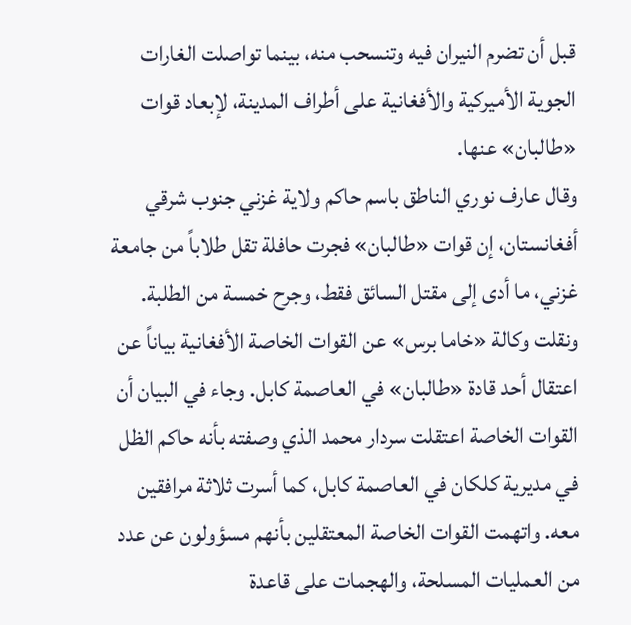قبل أن تضرم النيران فيه وتنسحب منه، بينما تواصلت الغارات الجوية الأميركية والأفغانية على أطراف المدينة، لإبعاد قوات «طالبان» عنها.
وقال عارف نوري الناطق باسم حاكم ولاية غزني جنوب شرقي أفغانستان، إن قوات «طالبان» فجرت حافلة تقل طلاباً من جامعة غزني، ما أدى إلى مقتل السائق فقط، وجرح خمسة من الطلبة.
ونقلت وكالة «خاما برس» عن القوات الخاصة الأفغانية بياناً عن اعتقال أحد قادة «طالبان» في العاصمة كابل. وجاء في البيان أن القوات الخاصة اعتقلت سردار محمد الذي وصفته بأنه حاكم الظل في مديرية كلكان في العاصمة كابل، كما أسرت ثلاثة مرافقين معه. واتهمت القوات الخاصة المعتقلين بأنهم مسؤولون عن عدد من العمليات المسلحة، والهجمات على قاعدة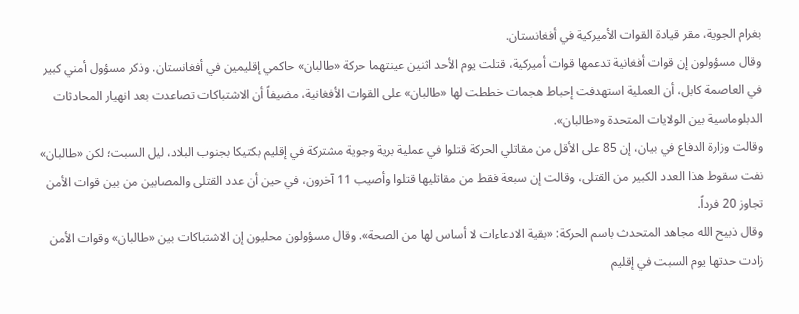بغرام الجوية، مقر قيادة القوات الأميركية في أفغانستان.
وقال مسؤولون إن قوات أفغانية تدعمها قوات أميركية، قتلت يوم الأحد اثنين عينتهما حركة «طالبان» حاكمي إقليمين في أفغانستان. وذكر مسؤول أمني كبير في العاصمة كابل، أن العملية استهدفت إحباط هجمات خططت لها «طالبان» على القوات الأفغانية، مضيفاً أن الاشتباكات تصاعدت بعد انهيار المحادثات الدبلوماسية بين الولايات المتحدة و«طالبان».
وقالت وزارة الدفاع في بيان، إن 85 على الأقل من مقاتلي الحركة قتلوا في عملية برية وجوية مشتركة في إقليم بكتيكا بجنوب البلاد، ليل السبت؛ لكن «طالبان» نفت سقوط هذا العدد الكبير من القتلى، وقالت إن سبعة فقط من مقاتليها قتلوا وأصيب 11 آخرون، في حين أن عدد القتلى والمصابين من بين قوات الأمن تجاوز 20 فرداً.
وقال ذبيح الله مجاهد المتحدث باسم الحركة: «بقية الادعاءات لا أساس لها من الصحة». وقال مسؤولون محليون إن الاشتباكات بين «طالبان» وقوات الأمن زادت حدتها يوم السبت في إقليم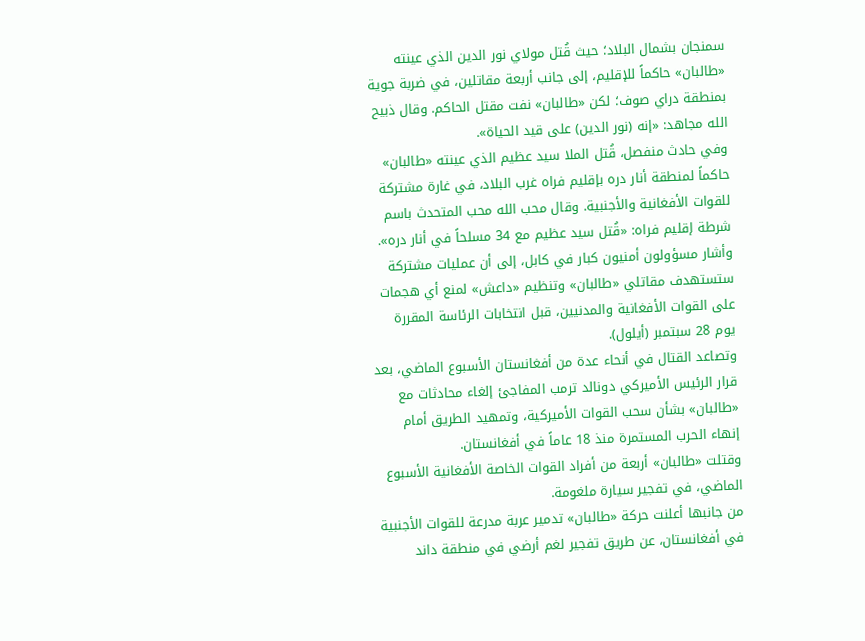سمنجان بشمال البلاد؛ حيث قُتل مولاي نور الدين الذي عينته «طالبان» حاكماً للإقليم، إلى جانب أربعة مقاتلين، في ضربة جوية بمنطقة دراي صوف؛ لكن «طالبان» نفت مقتل الحاكم. وقال ذبيح الله مجاهد: «إنه (نور الدين) على قيد الحياة».
وفي حادث منفصل، قُتل الملا سيد عظيم الذي عينته «طالبان» حاكماً لمنطقة أنار دره بإقليم فراه غرب البلاد، في غارة مشتركة للقوات الأفغانية والأجنبية. وقال محب الله محب المتحدث باسم شرطة إقليم فراه: «قُتل سيد عظيم مع 34 مسلحاً في أنار دره».
وأشار مسؤولون أمنيون كبار في كابل، إلى أن عمليات مشتركة ستستهدف مقاتلي «طالبان» وتنظيم «داعش» لمنع أي هجمات على القوات الأفغانية والمدنيين، قبل انتخابات الرئاسة المقررة يوم 28 سبتمبر (أيلول).
وتصاعد القتال في أنحاء عدة من أفغانستان الأسبوع الماضي، بعد قرار الرئيس الأميركي دونالد ترمب المفاجئ إلغاء محادثات مع «طالبان» بشأن سحب القوات الأميركية، وتمهيد الطريق أمام إنهاء الحرب المستمرة منذ 18 عاماً في أفغانستان.
وقتلت «طالبان» أربعة من أفراد القوات الخاصة الأفغانية الأسبوع الماضي، في تفجير سيارة ملغومة.
من جانبها أعلنت حركة «طالبان» تدمير عربة مدرعة للقوات الأجنبية في أفغانستان، عن طريق تفجير لغم أرضي في منطقة داند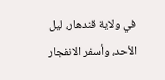في ولاية قندهار، ليل الأحد، وأسفر الانفجار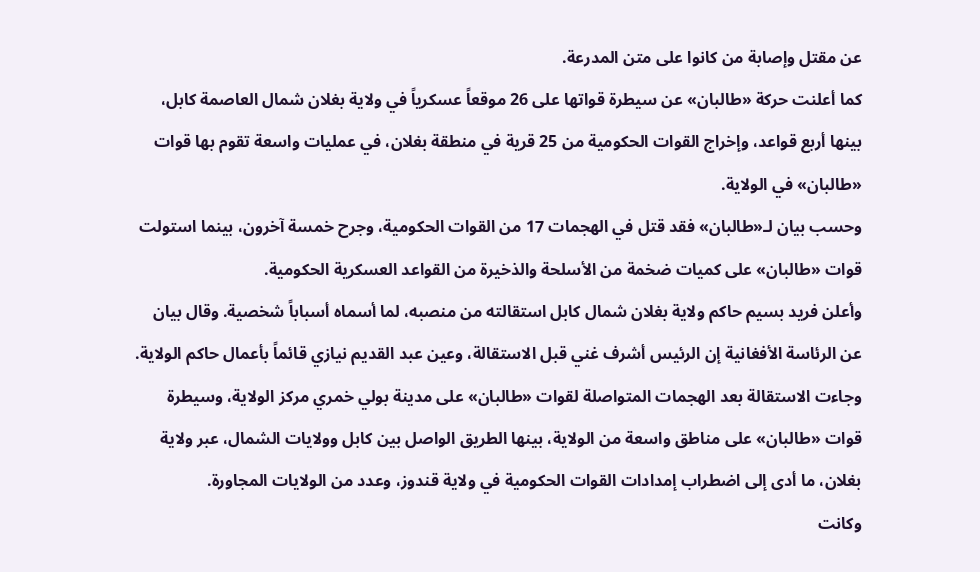عن مقتل وإصابة من كانوا على متن المدرعة.
كما أعلنت حركة «طالبان» عن سيطرة قواتها على 26 موقعاً عسكرياً في ولاية بغلان شمال العاصمة كابل، بينها أربع قواعد، وإخراج القوات الحكومية من 25 قرية في منطقة بغلان، في عمليات واسعة تقوم بها قوات «طالبان» في الولاية.
وحسب بيان لـ«طالبان» فقد قتل في الهجمات 17 من القوات الحكومية، وجرح خمسة آخرون، بينما استولت قوات «طالبان» على كميات ضخمة من الأسلحة والذخيرة من القواعد العسكرية الحكومية.
وأعلن فريد بسيم حاكم ولاية بغلان شمال كابل استقالته من منصبه، لما أسماه أسباباً شخصية. وقال بيان عن الرئاسة الأفغانية إن الرئيس أشرف غني قبل الاستقالة، وعين عبد القديم نيازي قائماً بأعمال حاكم الولاية. وجاءت الاستقالة بعد الهجمات المتواصلة لقوات «طالبان» على مدينة بولي خمري مركز الولاية، وسيطرة قوات «طالبان» على مناطق واسعة من الولاية، بينها الطريق الواصل بين كابل وولايات الشمال، عبر ولاية بغلان، ما أدى إلى اضطراب إمدادات القوات الحكومية في ولاية قندوز، وعدد من الولايات المجاورة.
وكانت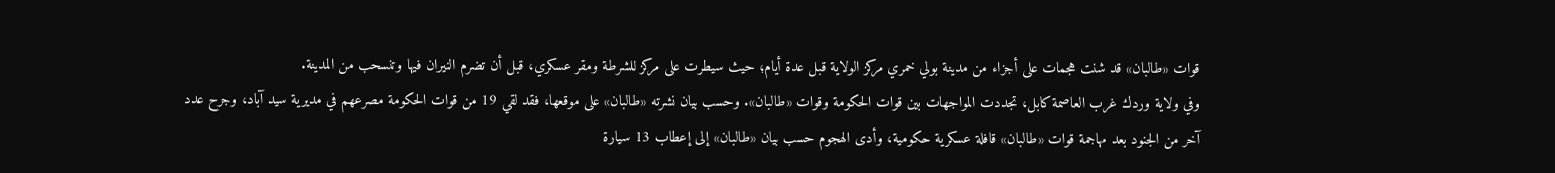قوات «طالبان» قد شنت هجمات على أجزاء من مدينة بولي خمري مركز الولاية قبل عدة أيام؛ حيث سيطرت على مركز للشرطة ومقر عسكري، قبل أن تضرم النيران فيها وتنسحب من المدينة.
وفي ولاية وردك غرب العاصمة كابل، تجددت المواجهات بين قوات الحكومة وقوات «طالبان». وحسب بيان نشرته «طالبان» على موقعها، فقد لقي 19 من قوات الحكومة مصرعهم في مديرية سيد آباد، وجرح عدد آخر من الجنود بعد مهاجمة قوات «طالبان» قافلة عسكرية حكومية، وأدى الهجوم حسب بيان «طالبان» إلى إعطاب 13 سيارة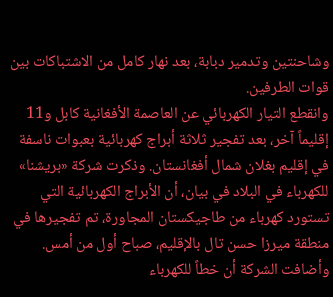وشاحنتين وتدمير دبابة، بعد نهار كامل من الاشتباكات بين قوات الطرفين.
وانقطع التيار الكهربائي عن العاصمة الأفغانية كابل و11 إقليماً آخر، بعد تفجير ثلاثة أبراج كهربائية بعبوات ناسفة في إقليم بغلان شمال أفغانستان. وذكرت شركة «بريشنا» للكهرباء في البلاد في بيان، أن الأبراج الكهربائية التي تستورد كهرباء من طاجيكستان المجاورة، تم تفجيرها في منطقة ميرزا حسن تال بالإقليم، صباح أول من أمس. وأضافت الشركة أن خطاً للكهرباء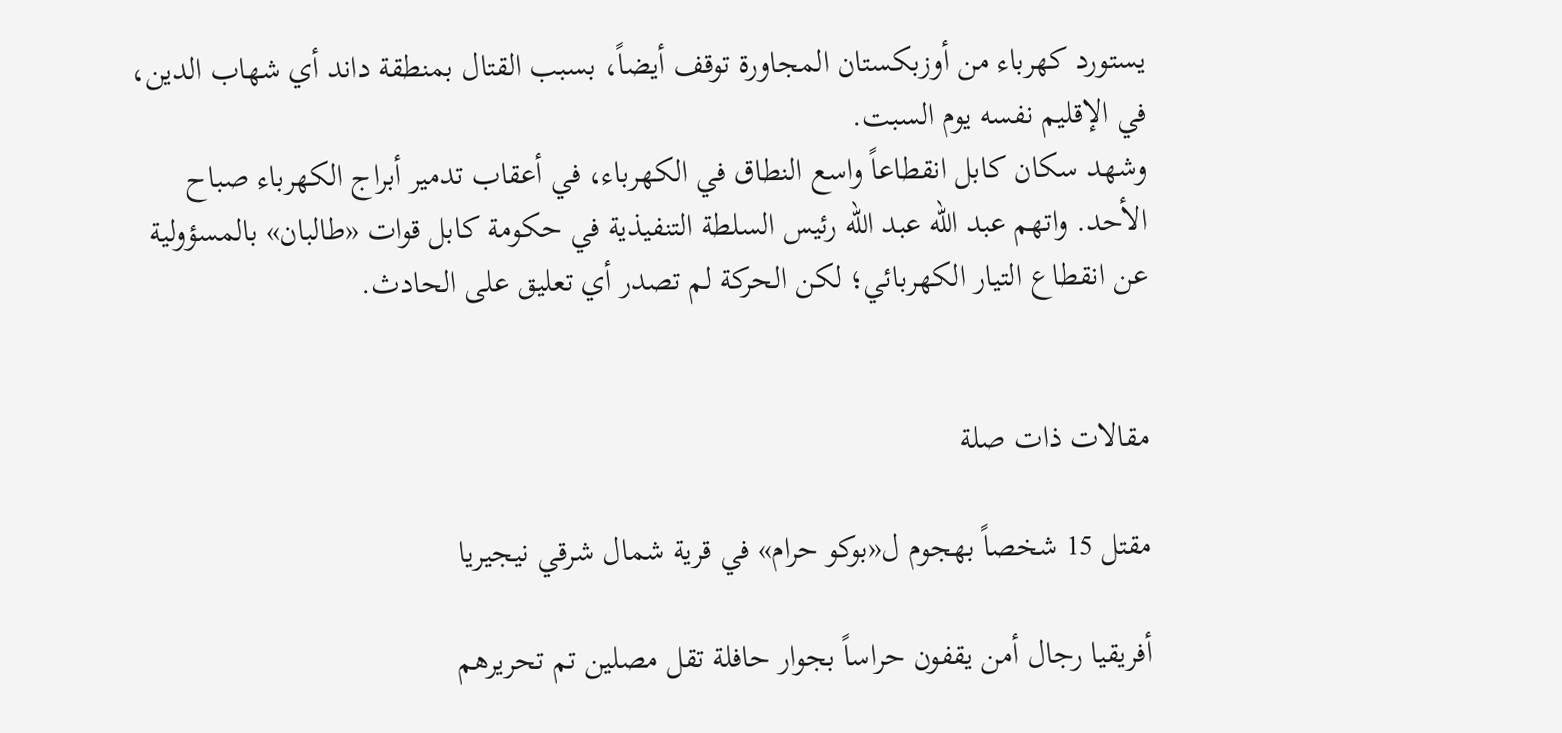يستورد كهرباء من أوزبكستان المجاورة توقف أيضاً، بسبب القتال بمنطقة داند أي شهاب الدين، في الإقليم نفسه يوم السبت.
وشهد سكان كابل انقطاعاً واسع النطاق في الكهرباء، في أعقاب تدمير أبراج الكهرباء صباح الأحد. واتهم عبد الله عبد الله رئيس السلطة التنفيذية في حكومة كابل قوات «طالبان» بالمسؤولية عن انقطاع التيار الكهربائي؛ لكن الحركة لم تصدر أي تعليق على الحادث.


مقالات ذات صلة

مقتل 15 شخصاً بهجوم ل«بوكو حرام» في قرية شمال شرقي نيجيريا

أفريقيا رجال أمن يقفون حراساً بجوار حافلة تقل مصلين تم تحريرهم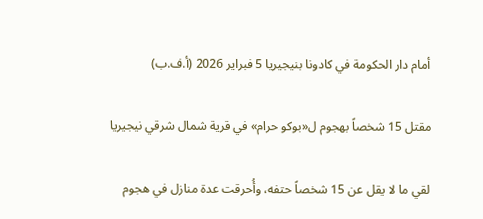أمام دار الحكومة في كادونا بنيجيريا 5 فبراير 2026 (أ.ف.ب)

مقتل 15 شخصاً بهجوم ل«بوكو حرام» في قرية شمال شرقي نيجيريا

لقي ما لا يقل عن 15 شخصاً حتفه، وأُحرقت عدة منازل في هجوم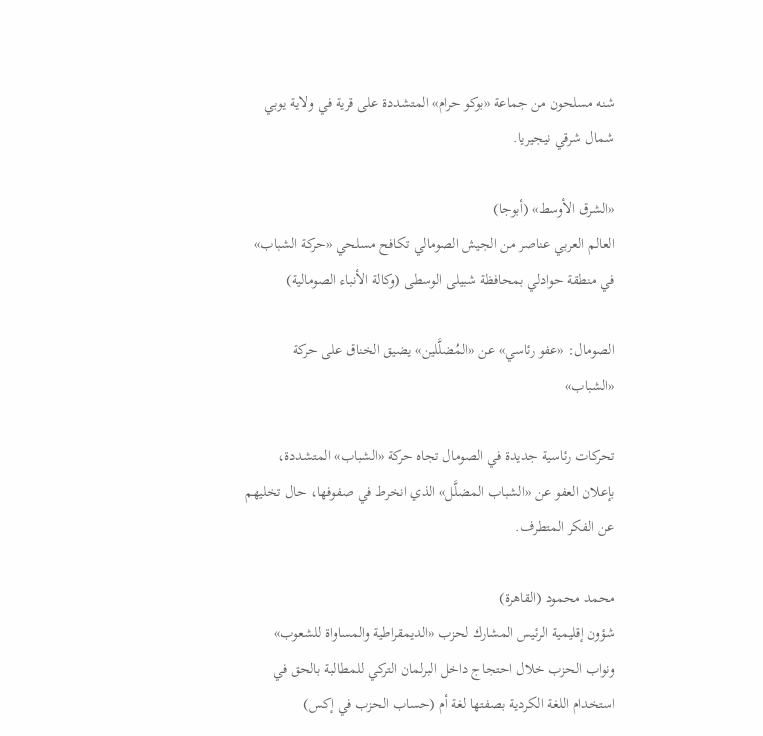شنه مسلحون من جماعة «بوكو حرام» المتشددة على قرية في ولاية يوبي شمال شرقي نيجيريا.

«الشرق الأوسط» (أبوجا)
العالم العربي عناصر من الجيش الصومالي تكافح مسلحي «حركة الشباب» في منطقة حوادلي بمحافظة شبيلى الوسطى (وكالة الأنباء الصومالية)

الصومال: «عفو رئاسي» عن «المُضلَّلين» يضيق الخناق على حركة «الشباب»

تحركات رئاسية جديدة في الصومال تجاه حركة «الشباب» المتشددة، بإعلان العفو عن «الشباب المضلَّل» الذي انخرط في صفوفها، حال تخليهم عن الفكر المتطرف.

محمد محمود (القاهرة)
شؤون إقليمية الرئيس المشارك لحزب «الديمقراطية والمساواة للشعوب» ونواب الحزب خلال احتجاج داخل البرلمان التركي للمطالبة بالحق في استخدام اللغة الكردية بصفتها لغة أم (حساب الحزب في إكس)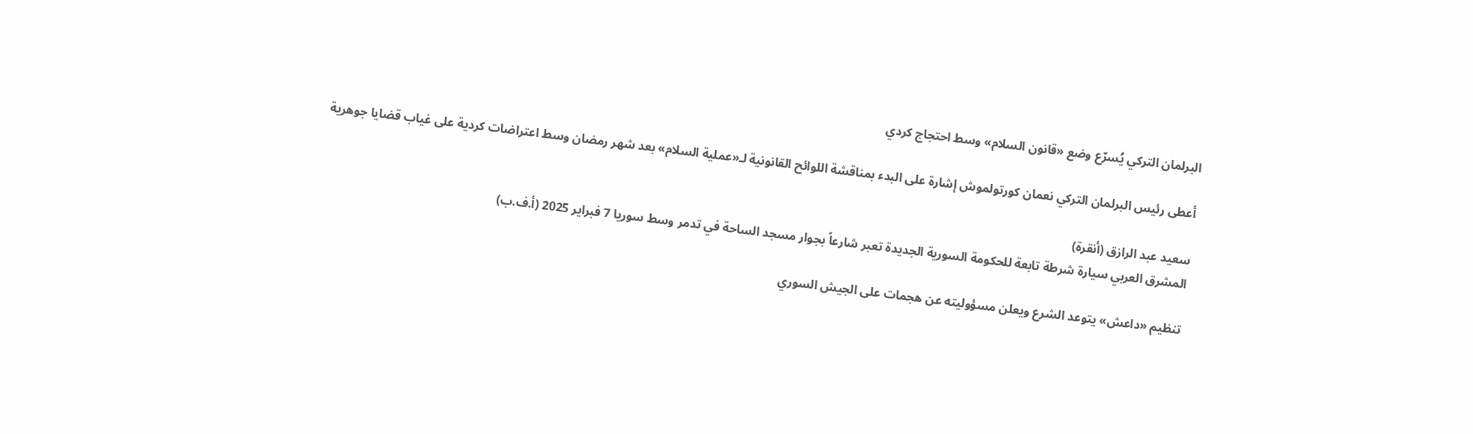البرلمان التركي يُسرّع وضع «قانون السلام» وسط احتجاج كردي

أعطى رئيس البرلمان التركي نعمان كورتولموش إشارة على البدء بمناقشة اللوائح القانونية لـ«عملية السلام» بعد شهر رمضان وسط اعتراضات كردية على غياب قضايا جوهرية

سعيد عبد الرازق (أنقرة)
المشرق العربي سيارة شرطة تابعة للحكومة السورية الجديدة تعبر شارعاً بجوار مسجد الساحة في تدمر وسط سوريا 7 فبراير 2025 (أ.ف.ب)

تنظيم «داعش» يتوعد الشرع ويعلن مسؤوليته عن هجمات على الجيش السوري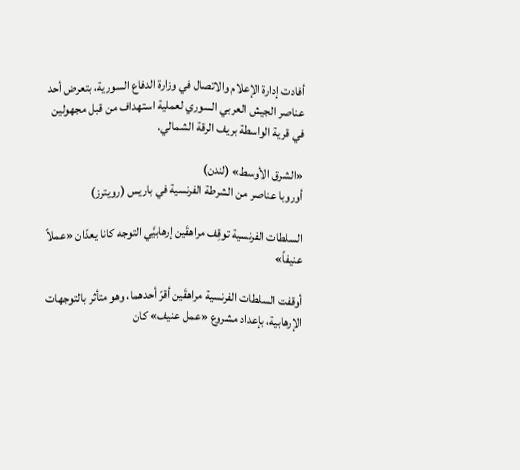أفادت إدارة الإعلام والاتصال في وزارة الدفاع السورية، بتعرض أحد عناصر الجيش العربي السوري لعملية استهداف من قبل مجهولين في قرية الواسطة بريف الرقة الشمالي.

«الشرق الأوسط» (لندن)
أوروبا عناصر من الشرطة الفرنسية في باريس (رويترز)

السلطات الفرنسية توقِف مراهقَين إرهابيَّي التوجه كانا يعدّان «عملاً عنيفاً»

أوقفت السلطات الفرنسية مراهقَين أقرّ أحدهما، وهو متأثر بالتوجهات الإرهابية، بإعداد مشروع «عمل عنيف» كان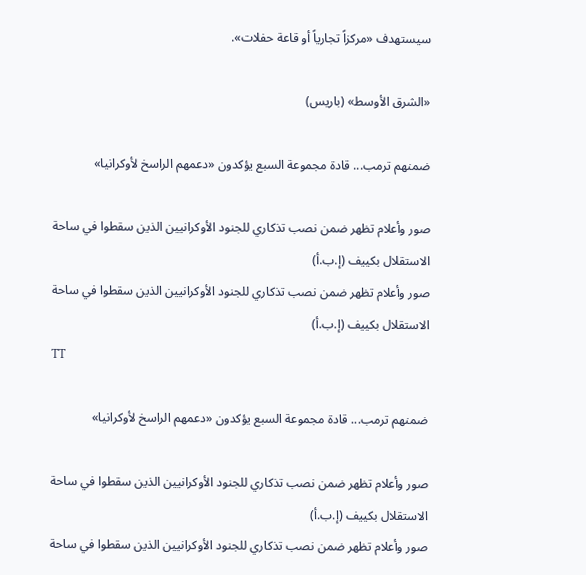سيستهدف «مركزاً تجارياً أو قاعة حفلات».

«الشرق الأوسط» (باريس)

ضمنهم ترمب... قادة مجموعة السبع يؤكدون «دعمهم الراسخ لأوكرانيا»

صور وأعلام تظهر ضمن نصب تذكاري للجنود الأوكرانيين الذين سقطوا في ساحة الاستقلال بكييف (إ.ب.أ)
صور وأعلام تظهر ضمن نصب تذكاري للجنود الأوكرانيين الذين سقطوا في ساحة الاستقلال بكييف (إ.ب.أ)
TT

ضمنهم ترمب... قادة مجموعة السبع يؤكدون «دعمهم الراسخ لأوكرانيا»

صور وأعلام تظهر ضمن نصب تذكاري للجنود الأوكرانيين الذين سقطوا في ساحة الاستقلال بكييف (إ.ب.أ)
صور وأعلام تظهر ضمن نصب تذكاري للجنود الأوكرانيين الذين سقطوا في ساحة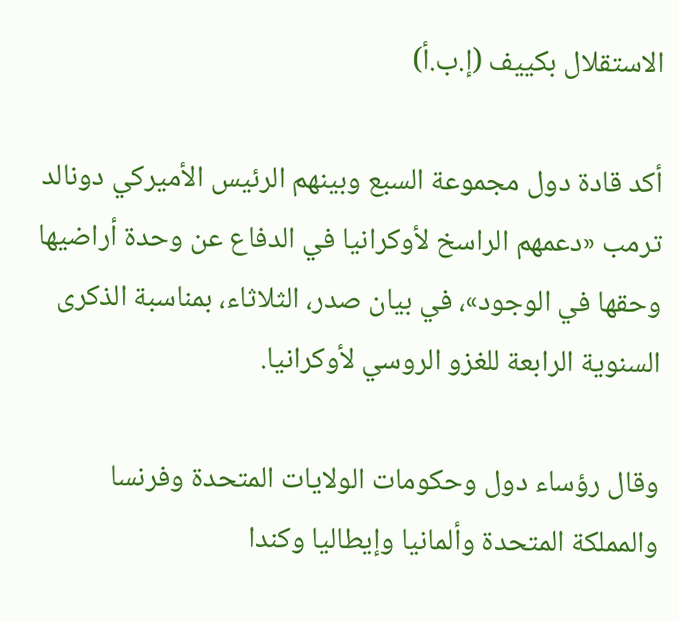الاستقلال بكييف (إ.ب.أ)

أكد قادة دول مجموعة السبع وبينهم الرئيس الأميركي دونالد ترمب «دعمهم الراسخ لأوكرانيا في الدفاع عن وحدة أراضيها وحقها في الوجود»، في بيان صدر، الثلاثاء، بمناسبة الذكرى السنوية الرابعة للغزو الروسي لأوكرانيا.

وقال رؤساء دول وحكومات الولايات المتحدة وفرنسا والمملكة المتحدة وألمانيا وإيطاليا وكندا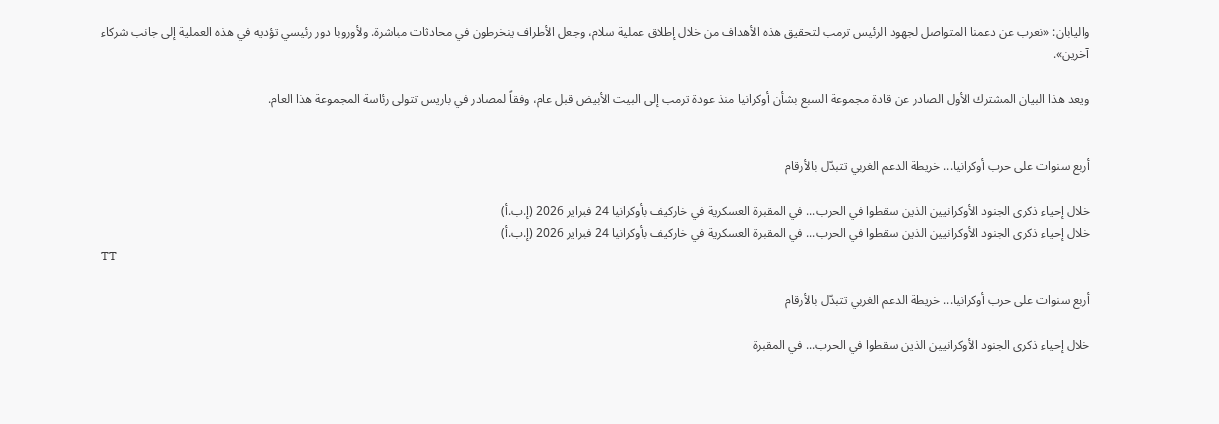واليابان: «نعرب عن دعمنا المتواصل لجهود الرئيس ترمب لتحقيق هذه الأهداف من خلال إطلاق عملية سلام، وجعل الأطراف ينخرطون في محادثات مباشرة. ولأوروبا دور رئيسي تؤديه في هذه العملية إلى جانب شركاء آخرين».

ويعد هذا البيان المشترك الأول الصادر عن قادة مجموعة السبع بشأن أوكرانيا منذ عودة ترمب إلى البيت الأبيض قبل عام، وفقاً لمصادر في باريس تتولى رئاسة المجموعة هذا العام.


أربع سنوات على حرب أوكرانيا... خريطة الدعم الغربي تتبدّل بالأرقام

خلال إحياء ذكرى الجنود الأوكرانيين الذين سقطوا في الحرب... في المقبرة العسكرية في خاركيف بأوكرانيا 24 فبراير 2026 (إ.ب.أ)
خلال إحياء ذكرى الجنود الأوكرانيين الذين سقطوا في الحرب... في المقبرة العسكرية في خاركيف بأوكرانيا 24 فبراير 2026 (إ.ب.أ)
TT

أربع سنوات على حرب أوكرانيا... خريطة الدعم الغربي تتبدّل بالأرقام

خلال إحياء ذكرى الجنود الأوكرانيين الذين سقطوا في الحرب... في المقبرة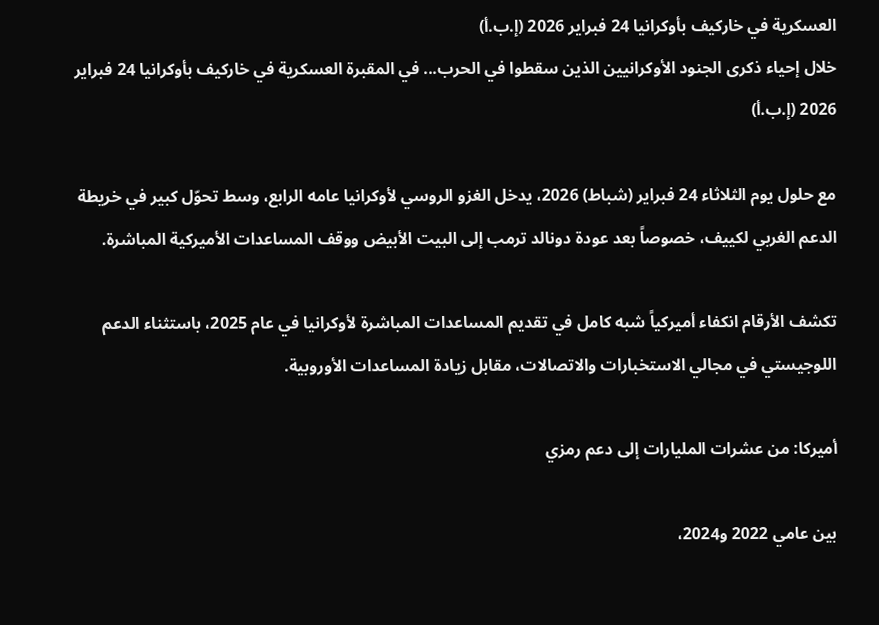العسكرية في خاركيف بأوكرانيا 24 فبراير 2026 (إ.ب.أ)
خلال إحياء ذكرى الجنود الأوكرانيين الذين سقطوا في الحرب... في المقبرة العسكرية في خاركيف بأوكرانيا 24 فبراير 2026 (إ.ب.أ)

مع حلول يوم الثلاثاء 24 فبراير (شباط) 2026، يدخل الغزو الروسي لأوكرانيا عامه الرابع، وسط تحوّل كبير في خريطة الدعم الغربي لكييف، خصوصاً بعد عودة دونالد ترمب إلى البيت الأبيض ووقف المساعدات الأميركية المباشرة.

تكشف الأرقام انكفاء أميركياً شبه كامل في تقديم المساعدات المباشرة لأوكرانيا في عام 2025، باستثناء الدعم اللوجيستي في مجالي الاستخبارات والاتصالات، مقابل زيادة المساعدات الأوروبية.

أميركا: من عشرات المليارات إلى دعم رمزي

بين عامي 2022 و2024،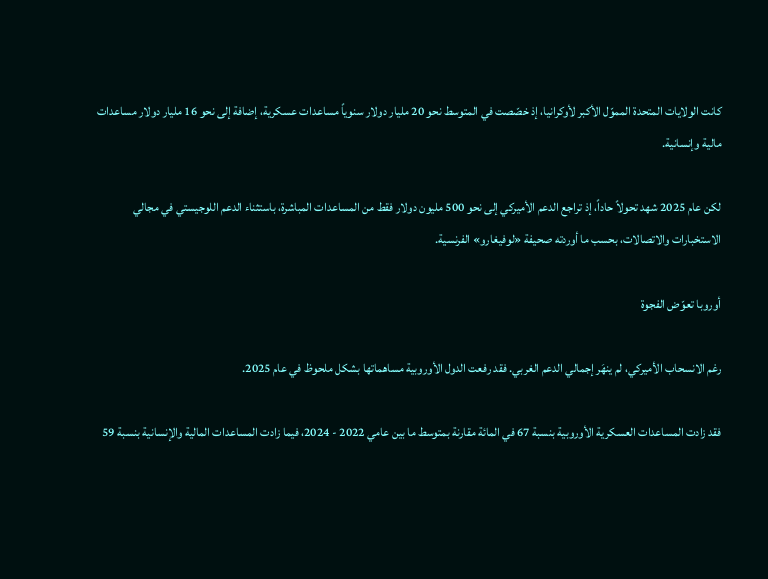كانت الولايات المتحدة المموّل الأكبر لأوكرانيا، إذ خصّصت في المتوسط نحو 20 مليار دولار سنوياً مساعدات عسكرية، إضافة إلى نحو 16 مليار دولار مساعدات مالية وإنسانية.

لكن عام 2025 شهد تحولاً حاداً، إذ تراجع الدعم الأميركي إلى نحو 500 مليون دولار فقط من المساعدات المباشرة، باستثناء الدعم اللوجيستي في مجالي الاستخبارات والاتصالات، بحسب ما أوردته صحيفة «لوفيغارو» الفرنسية.

أوروبا تعوّض الفجوة

رغم الانسحاب الأميركي، لم ينهَر إجمالي الدعم الغربي. فقد رفعت الدول الأوروبية مساهماتها بشكل ملحوظ في عام 2025.

فقد زادت المساعدات العسكرية الأوروبية بنسبة 67 في المائة مقارنة بمتوسط ما بين عامي 2022 - 2024، فيما زادت المساعدات المالية والإنسانية بنسبة 59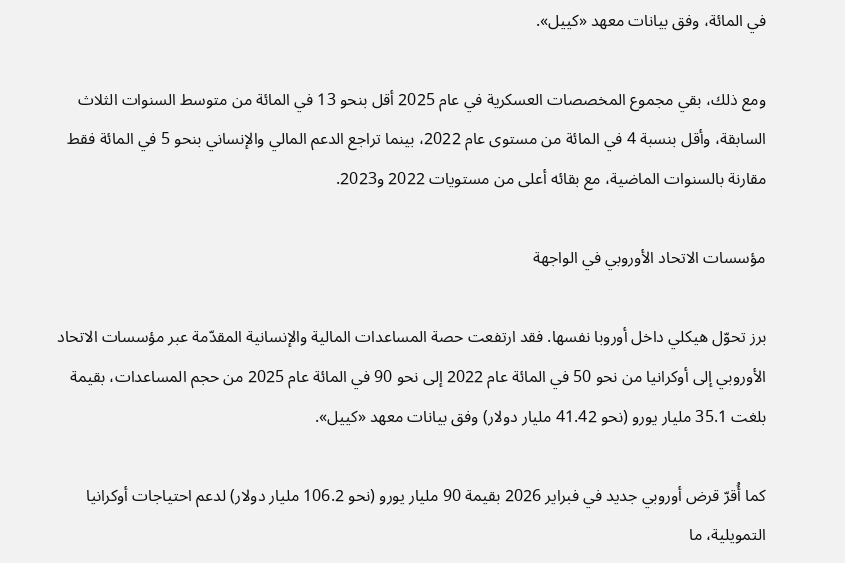في المائة، وفق بيانات معهد «كييل».

ومع ذلك، بقي مجموع المخصصات العسكرية في عام 2025 أقل بنحو 13 في المائة من متوسط السنوات الثلاث السابقة، وأقل بنسبة 4 في المائة من مستوى عام 2022، بينما تراجع الدعم المالي والإنساني بنحو 5 في المائة فقط مقارنة بالسنوات الماضية، مع بقائه أعلى من مستويات 2022 و2023.

مؤسسات الاتحاد الأوروبي في الواجهة

برز تحوّل هيكلي داخل أوروبا نفسها. فقد ارتفعت حصة المساعدات المالية والإنسانية المقدّمة عبر مؤسسات الاتحاد الأوروبي إلى أوكرانيا من نحو 50 في المائة عام 2022 إلى نحو 90 في المائة عام 2025 من حجم المساعدات، بقيمة بلغت 35.1 مليار يورو (نحو 41.42 مليار دولار) وفق بيانات معهد «كييل».

كما أُقرّ قرض أوروبي جديد في فبراير 2026 بقيمة 90 مليار يورو (نحو 106.2 مليار دولار) لدعم احتياجات أوكرانيا التمويلية، ما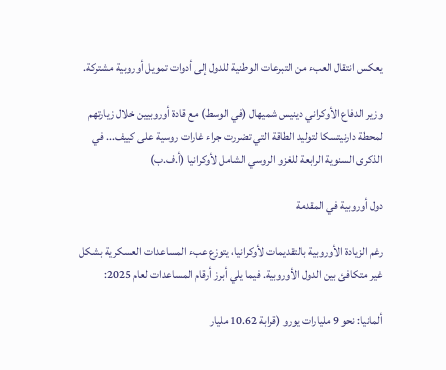يعكس انتقال العبء من التبرعات الوطنية للدول إلى أدوات تمويل أوروبية مشتركة.

وزير الدفاع الأوكراني دينيس شميهال (في الوسط) مع قادة أوروبيين خلال زيارتهم لمحطة دارنيتسكا لتوليد الطاقة التي تضررت جراء غارات روسية على كييف... في الذكرى السنوية الرابعة للغزو الروسي الشامل لأوكرانيا (أ.ف.ب)

دول أوروبية في المقدمة

رغم الزيادة الأوروبية بالتقديمات لأوكرانيا، يتوزع عبء المساعدات العسكرية بشكل غير متكافئ بين الدول الأوروبية. فيما يلي أبرز أرقام المساعدات لعام 2025:

ألمانيا: نحو 9 مليارات يورو (قرابة 10.62 مليار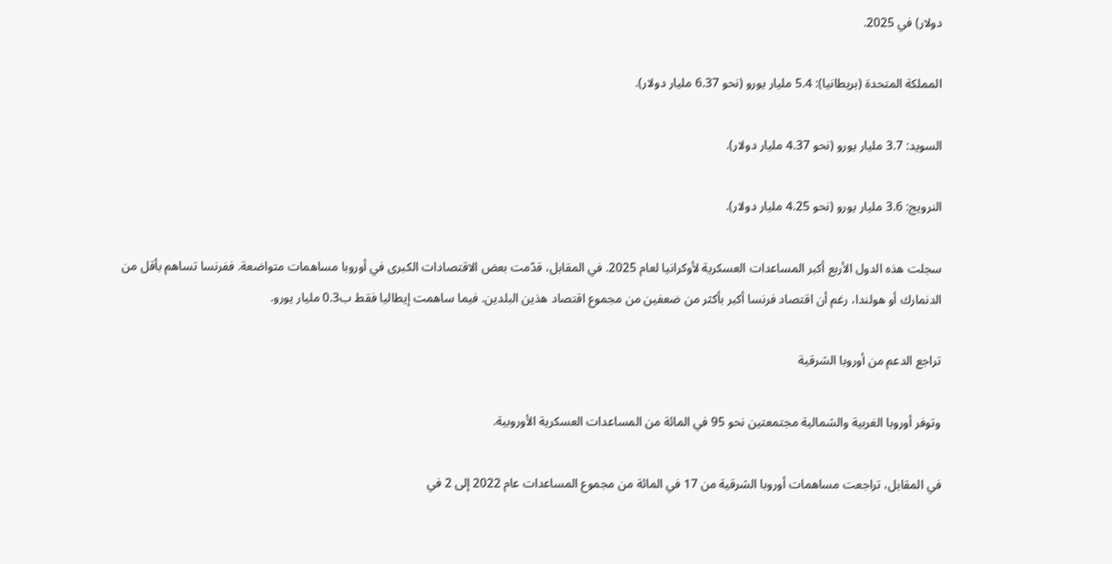دولار) في 2025.

المملكة المتحدة (بريطانيا): 5.4 مليار يورو (نحو 6.37 مليار دولار).

السويد: 3.7 مليار يورو (نحو 4.37 مليار دولار).

النرويج: 3.6 مليار يورو (نحو 4.25 مليار دولار).

سجلت هذه الدول الأربع أكبر المساعدات العسكرية لأوكرانيا لعام 2025. في المقابل، قدّمت بعض الاقتصادات الكبرى في أوروبا مساهمات متواضعة. ففرنسا تساهم بأقل من الدنمارك أو هولندا، رغم أن اقتصاد فرنسا أكبر بأكثر من ضعفين من مجموع اقتصاد هذين البلدين. فيما ساهمت إيطاليا فقط ب0.3 مليار يورو.

تراجع الدعم من أوروبا الشرقية

وتوفر أوروبا الغربية والشمالية مجتمعتين نحو 95 في المائة من المساعدات العسكرية الأوروبية.

في المقابل، تراجعت مساهمات أوروبا الشرقية من 17 في المائة من مجموع المساعدات عام 2022 إلى 2 في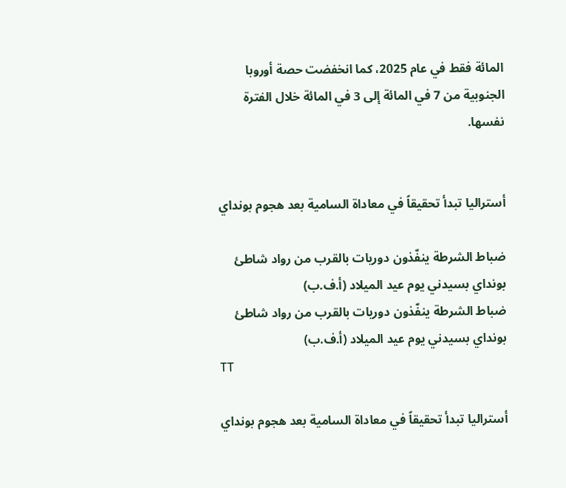المائة فقط في عام 2025، كما انخفضت حصة أوروبا الجنوبية من 7 في المائة إلى 3 في المائة خلال الفترة نفسها.


أستراليا تبدأ تحقيقاً في معاداة السامية بعد هجوم بونداي

ضباط الشرطة ينفّذون دوريات بالقرب من رواد شاطئ بونداي بسيدني يوم عيد الميلاد (أ.ف.ب)
ضباط الشرطة ينفّذون دوريات بالقرب من رواد شاطئ بونداي بسيدني يوم عيد الميلاد (أ.ف.ب)
TT

أستراليا تبدأ تحقيقاً في معاداة السامية بعد هجوم بونداي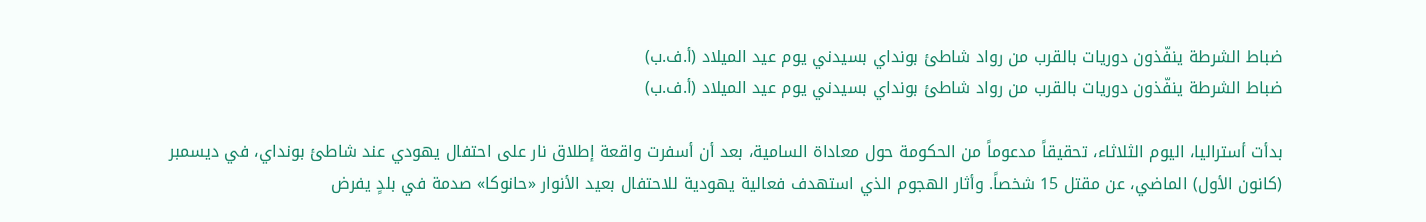ضباط الشرطة ينفّذون دوريات بالقرب من رواد شاطئ بونداي بسيدني يوم عيد الميلاد (أ.ف.ب)
ضباط الشرطة ينفّذون دوريات بالقرب من رواد شاطئ بونداي بسيدني يوم عيد الميلاد (أ.ف.ب)

بدأت أستراليا، اليوم الثلاثاء، تحقيقاً مدعوماً من الحكومة حول معاداة السامية، بعد أن أسفرت واقعة إطلاق نار على احتفال يهودي عند شاطئ بونداي، في ديسمبر (كانون الأول) الماضي، عن مقتل 15 شخصاً. وأثار الهجوم الذي استهدف فعالية يهودية للاحتفال بعيد الأنوار «حانوكا» صدمة في بلدٍ يفرض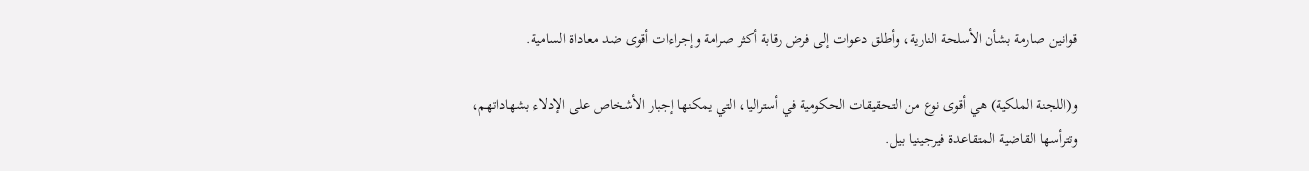قوانين صارمة بشأن الأسلحة النارية، وأطلق دعوات إلى فرض رقابة أكثر صرامة وإجراءات أقوى ضد معاداة السامية.

و(اللجنة الملكية) هي أقوى نوع من التحقيقات الحكومية في أستراليا، التي يمكنها إجبار الأشخاص على الإدلاء بشهاداتهم، وتترأسها القاضية المتقاعدة فيرجينيا بيل.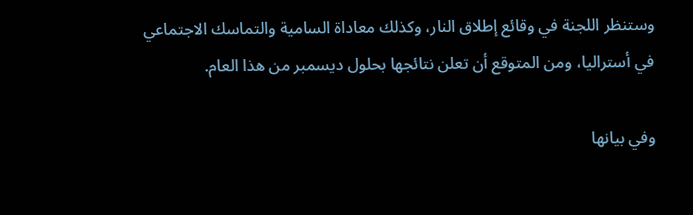وستنظر اللجنة في وقائع إطلاق النار، وكذلك معاداة السامية والتماسك الاجتماعي في أستراليا، ومن المتوقع أن تعلن نتائجها بحلول ديسمبر من هذا العام.

وفي بيانها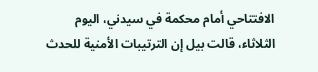الافتتاحي أمام محكمة في سيدني، اليوم الثلاثاء، قالت بيل إن الترتيبات الأمنية للحدث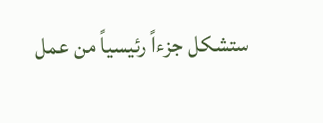ستشكل جزءاً رئيسياً من عمل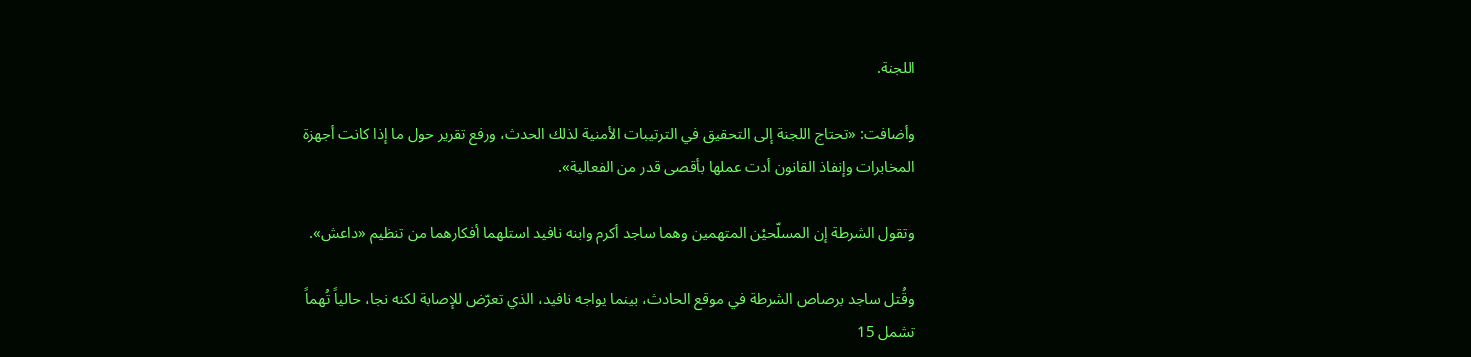اللجنة.

وأضافت: «تحتاج اللجنة إلى التحقيق في الترتيبات الأمنية لذلك الحدث، ورفع تقرير حول ما إذا كانت أجهزة المخابرات وإنفاذ القانون أدت عملها بأقصى قدر من الفعالية».

وتقول الشرطة إن المسلّحيْن المتهمين وهما ساجد أكرم وابنه نافيد استلهما أفكارهما من تنظيم «داعش».

وقُتل ساجد برصاص الشرطة في موقع الحادث، بينما يواجه نافيد، الذي تعرّض للإصابة لكنه نجا، حالياً تُهماً تشمل 15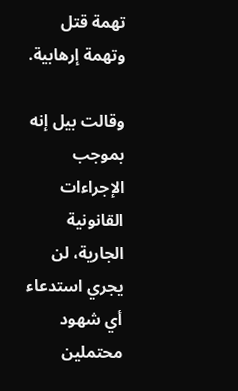تهمة قتل وتهمة إرهابية.

وقالت بيل إنه بموجب الإجراءات القانونية الجارية، لن يجري استدعاء أي شهود محتملين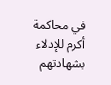في محاكمة أكرم للإدلاء بشهادتهم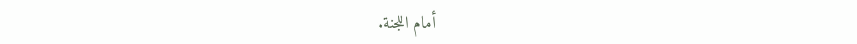أمام اللجنة.